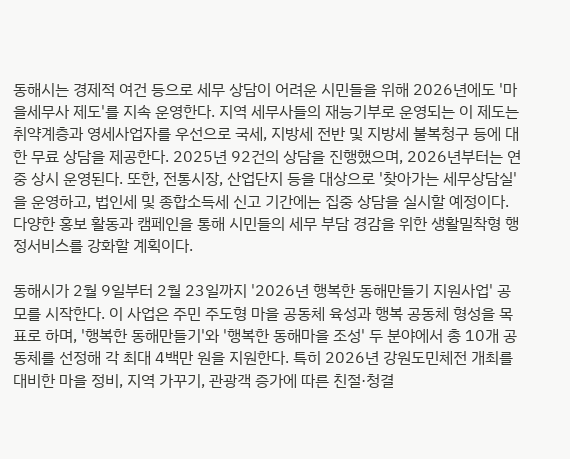동해시는 경제적 여건 등으로 세무 상담이 어려운 시민들을 위해 2026년에도 '마을세무사 제도'를 지속 운영한다. 지역 세무사들의 재능기부로 운영되는 이 제도는 취약계층과 영세사업자를 우선으로 국세, 지방세 전반 및 지방세 불복청구 등에 대한 무료 상담을 제공한다. 2025년 92건의 상담을 진행했으며, 2026년부터는 연중 상시 운영된다. 또한, 전통시장, 산업단지 등을 대상으로 '찾아가는 세무상담실'을 운영하고, 법인세 및 종합소득세 신고 기간에는 집중 상담을 실시할 예정이다. 다양한 홍보 활동과 캠페인을 통해 시민들의 세무 부담 경감을 위한 생활밀착형 행정서비스를 강화할 계획이다.

동해시가 2월 9일부터 2월 23일까지 '2026년 행복한 동해만들기 지원사업' 공모를 시작한다. 이 사업은 주민 주도형 마을 공동체 육성과 행복 공동체 형성을 목표로 하며, '행복한 동해만들기'와 '행복한 동해마을 조성' 두 분야에서 총 10개 공동체를 선정해 각 최대 4백만 원을 지원한다. 특히 2026년 강원도민체전 개최를 대비한 마을 정비, 지역 가꾸기, 관광객 증가에 따른 친절·청결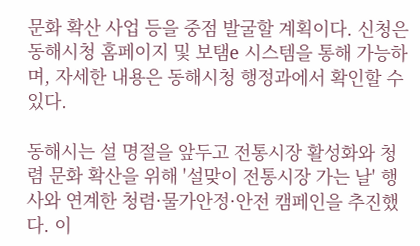문화 확산 사업 등을 중점 발굴할 계획이다. 신청은 동해시청 홈페이지 및 보탬e 시스템을 통해 가능하며, 자세한 내용은 동해시청 행정과에서 확인할 수 있다.

동해시는 설 명절을 앞두고 전통시장 활성화와 청렴 문화 확산을 위해 '설맞이 전통시장 가는 날' 행사와 연계한 청렴·물가안정·안전 캠페인을 추진했다. 이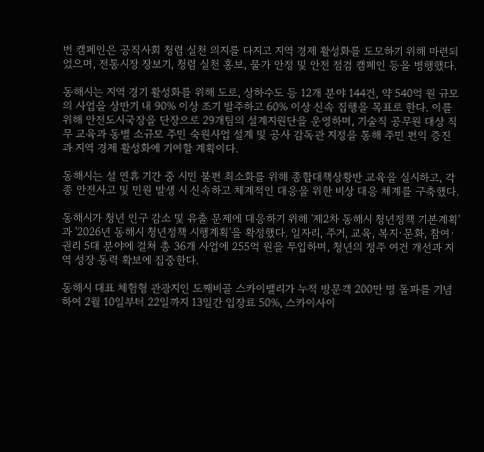번 캠페인은 공직사회 청렴 실천 의지를 다지고 지역 경제 활성화를 도모하기 위해 마련되었으며, 전통시장 장보기, 청렴 실천 홍보, 물가 안정 및 안전 점검 캠페인 등을 병행했다.

동해시는 지역 경기 활성화를 위해 도로, 상하수도 등 12개 분야 144건, 약 540억 원 규모의 사업을 상반기 내 90% 이상 조기 발주하고 60% 이상 신속 집행을 목표로 한다. 이를 위해 안전도시국장을 단장으로 29개팀의 설계지원단을 운영하며, 기술직 공무원 대상 직무 교육과 동별 소규모 주민 숙원사업 설계 및 공사 감독관 지정을 통해 주민 편익 증진과 지역 경제 활성화에 기여할 계획이다.

동해시는 설 연휴 기간 중 시민 불편 최소화를 위해 종합대책상황반 교육을 실시하고, 각종 안전사고 및 민원 발생 시 신속하고 체계적인 대응을 위한 비상 대응 체계를 구축했다.

동해시가 청년 인구 감소 및 유출 문제에 대응하기 위해 '제2차 동해시 청년정책 기본계획'과 '2026년 동해시 청년정책 시행계획'을 확정했다. 일자리, 주거, 교육, 복지·문화, 참여·권리 5대 분야에 걸쳐 총 36개 사업에 255억 원을 투입하며, 청년의 정주 여건 개선과 지역 성장 동력 확보에 집중한다.

동해시 대표 체험형 관광지인 도째비골 스카이밸리가 누적 방문객 200만 명 돌파를 기념하여 2월 10일부터 22일까지 13일간 입장료 50%, 스카이사이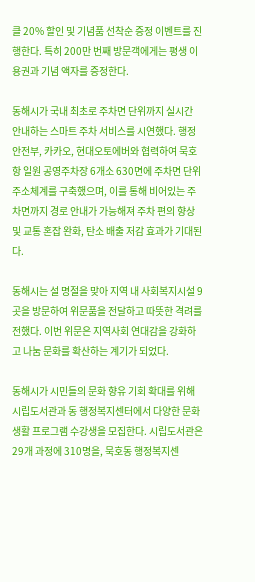클 20% 할인 및 기념품 선착순 증정 이벤트를 진행한다. 특히 200만 번째 방문객에게는 평생 이용권과 기념 액자를 증정한다.

동해시가 국내 최초로 주차면 단위까지 실시간 안내하는 스마트 주차 서비스를 시연했다. 행정안전부, 카카오, 현대오토에버와 협력하여 묵호항 일원 공영주차장 6개소 630면에 주차면 단위 주소체계를 구축했으며, 이를 통해 비어있는 주차면까지 경로 안내가 가능해져 주차 편의 향상 및 교통 혼잡 완화, 탄소 배출 저감 효과가 기대된다.

동해시는 설 명절을 맞아 지역 내 사회복지시설 9곳을 방문하여 위문품을 전달하고 따뜻한 격려를 전했다. 이번 위문은 지역사회 연대감을 강화하고 나눔 문화를 확산하는 계기가 되었다.

동해시가 시민들의 문화 향유 기회 확대를 위해 시립도서관과 동 행정복지센터에서 다양한 문화생활 프로그램 수강생을 모집한다. 시립도서관은 29개 과정에 310명을, 묵호동 행정복지센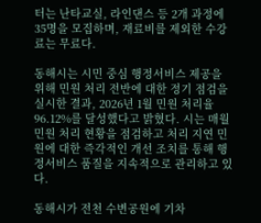터는 난타교실, 라인댄스 등 2개 과정에 35명을 모집하며, 재료비를 제외한 수강료는 무료다.

동해시는 시민 중심 행정서비스 제공을 위해 민원 처리 전반에 대한 정기 점검을 실시한 결과, 2026년 1월 민원 처리율 96.12%를 달성했다고 밝혔다. 시는 매월 민원 처리 현황을 점검하고 처리 지연 민원에 대한 즉각적인 개선 조치를 통해 행정서비스 품질을 지속적으로 관리하고 있다.

동해시가 전천 수변공원에 기차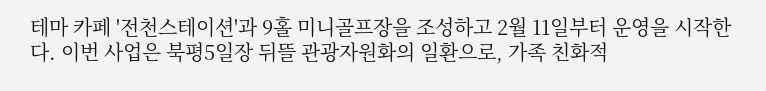테마 카페 '전천스테이션'과 9홀 미니골프장을 조성하고 2월 11일부터 운영을 시작한다. 이번 사업은 북평5일장 뒤뜰 관광자원화의 일환으로, 가족 친화적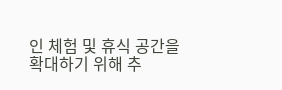인 체험 및 휴식 공간을 확대하기 위해 추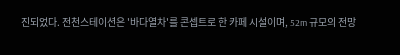진되었다. 전천스테이션은 '바다열차'를 콘셉트로 한 카페 시설이며, 52m 규모의 전망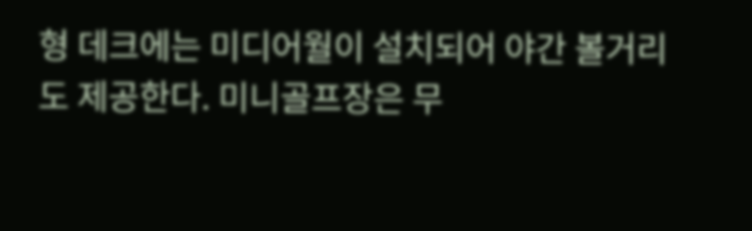형 데크에는 미디어월이 설치되어 야간 볼거리도 제공한다. 미니골프장은 무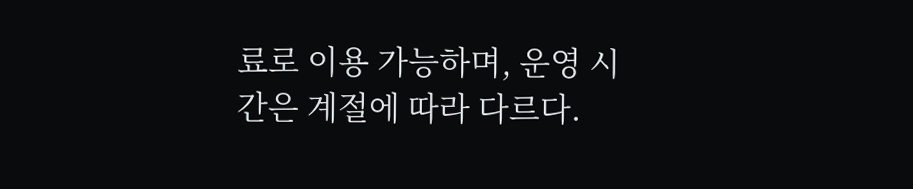료로 이용 가능하며, 운영 시간은 계절에 따라 다르다.